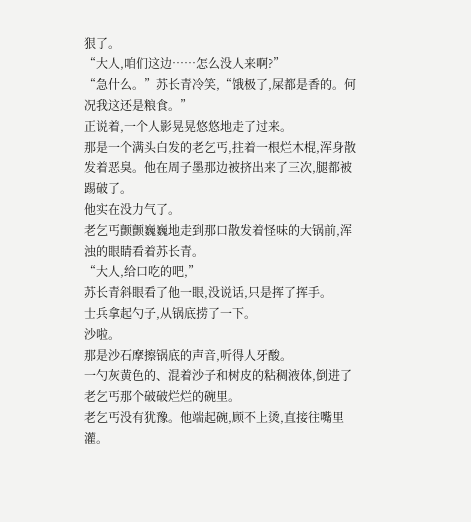狠了。
“大人,咱们这边……怎么没人来啊?”
“急什么。”苏长青冷笑,“饿极了,屎都是香的。何况我这还是粮食。”
正说着,一个人影晃晃悠悠地走了过来。
那是一个满头白发的老乞丐,拄着一根烂木棍,浑身散发着恶臭。他在周子墨那边被挤出来了三次,腿都被踢破了。
他实在没力气了。
老乞丐颤颤巍巍地走到那口散发着怪味的大锅前,浑浊的眼睛看着苏长青。
“大人,给口吃的吧,”
苏长青斜眼看了他一眼,没说话,只是挥了挥手。
士兵拿起勺子,从锅底捞了一下。
沙啦。
那是沙石摩擦锅底的声音,听得人牙酸。
一勺灰黄色的、混着沙子和树皮的粘稠液体,倒进了老乞丐那个破破烂烂的碗里。
老乞丐没有犹豫。他端起碗,顾不上烫,直接往嘴里灌。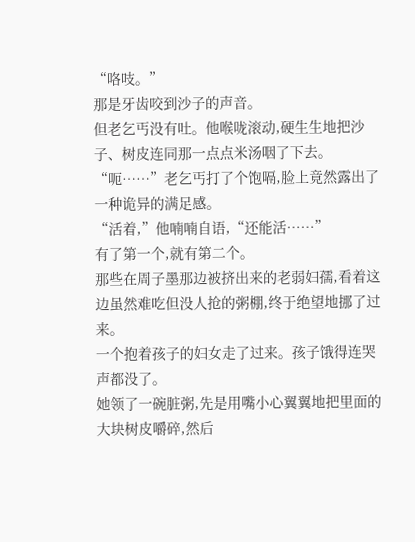“咯吱。”
那是牙齿咬到沙子的声音。
但老乞丐没有吐。他喉咙滚动,硬生生地把沙子、树皮连同那一点点米汤咽了下去。
“呃……”老乞丐打了个饱嗝,脸上竟然露出了一种诡异的满足感。
“活着,”他喃喃自语,“还能活……”
有了第一个,就有第二个。
那些在周子墨那边被挤出来的老弱妇孺,看着这边虽然难吃但没人抢的粥棚,终于绝望地挪了过来。
一个抱着孩子的妇女走了过来。孩子饿得连哭声都没了。
她领了一碗脏粥,先是用嘴小心翼翼地把里面的大块树皮嚼碎,然后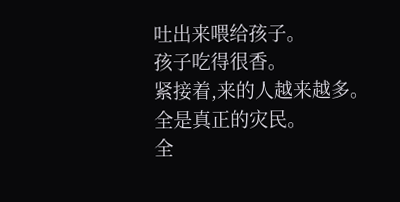吐出来喂给孩子。
孩子吃得很香。
紧接着,来的人越来越多。
全是真正的灾民。
全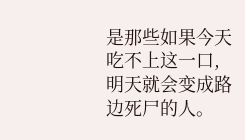是那些如果今天吃不上这一口,明天就会变成路边死尸的人。